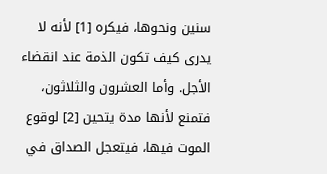سنين ونحوها، فيكره [1] لأنه لا يدرى كيف تكون الذمة عند انقضاء الأجل. وأما العشرون والثلاثون، فتمنع لأنها مدة يتحين [2] لوقوع الموت فيها، فيتعجل الصداق في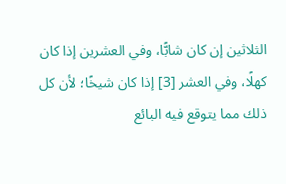الثلاثين إن كان شابًّا، وفي العشرين إذا كان كهلًا، وفي العشر [3] إذا كان شيخًا؛ لأن كل ذلك مما يتوقع فيه البائع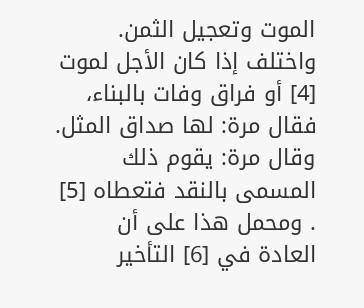الموت وتعجيل الثمن.
واختلف إذا كان الأجل لموت [4] أو فراق وفات بالبناء، فقال مرة: لها صداق المثل. وقال مرة: يقوم ذلك المسمى بالنقد فتعطاه [5] . ومحمل هذا على أن العادة في [6] التأخير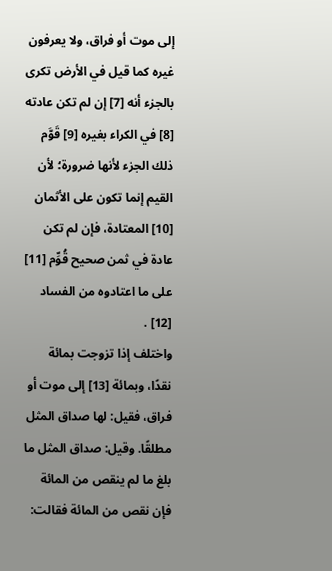إلى موت أو فراق، ولا يعرفون غيره كما قيل في الأرض تكرى بالجزء أنه [7] إن لم تكن عادته [8] في الكراء بغيره [9] قَوَّم ذلك الجزء لأنها ضرورة؛ لأن القيم إنما تكون على الأثمان [10] المعتادة، فإن لم تكن عادة في ثمن صحيح قُوِّم [11] على ما اعتادوه من الفساد [12] .
واختلف إذا تزوجت بمائة نقدًا، وبمائة [13] إلى موت أو فراق، فقيل: لها صداق المثل مطلقًا. وقيل: صداق المثل ما بلغ ما لم ينقص من المائة فإن نقص من المائة فقالت: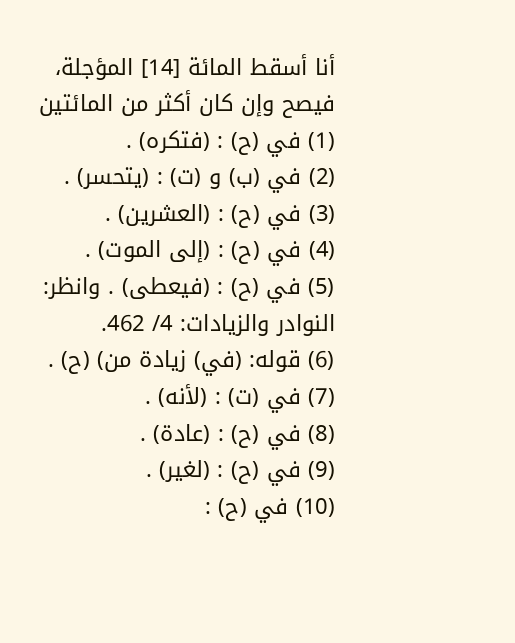أنا أسقط المائة [14] المؤجلة، فيصح وإن كان أكثر من المائتين
(1) في (ح) : (فتكره) .
(2) في (ب) و (ت) : (يتحسر) .
(3) في (ح) : (العشرين) .
(4) في (ح) : (إلى الموت) .
(5) في (ح) : (فيعطى) . وانظر: النوادر والزيادات: 4/ 462.
(6) قوله: (في) زيادة من) (ح) .
(7) في (ت) : (لأنه) .
(8) في (ح) : (عادة) .
(9) في (ح) : (لغير) .
(10) في (ح) :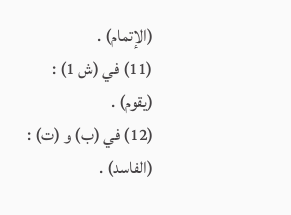(الإتمام) .
(11) في (ش 1) : (يقوم) .
(12) في (ب) و (ت) : (الفاسد) .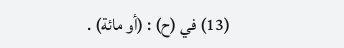(13) في (ح) : (أو مائة) .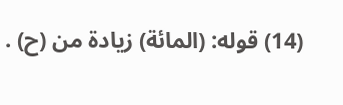(14) قوله: (المائة) زيادة من (ح) .